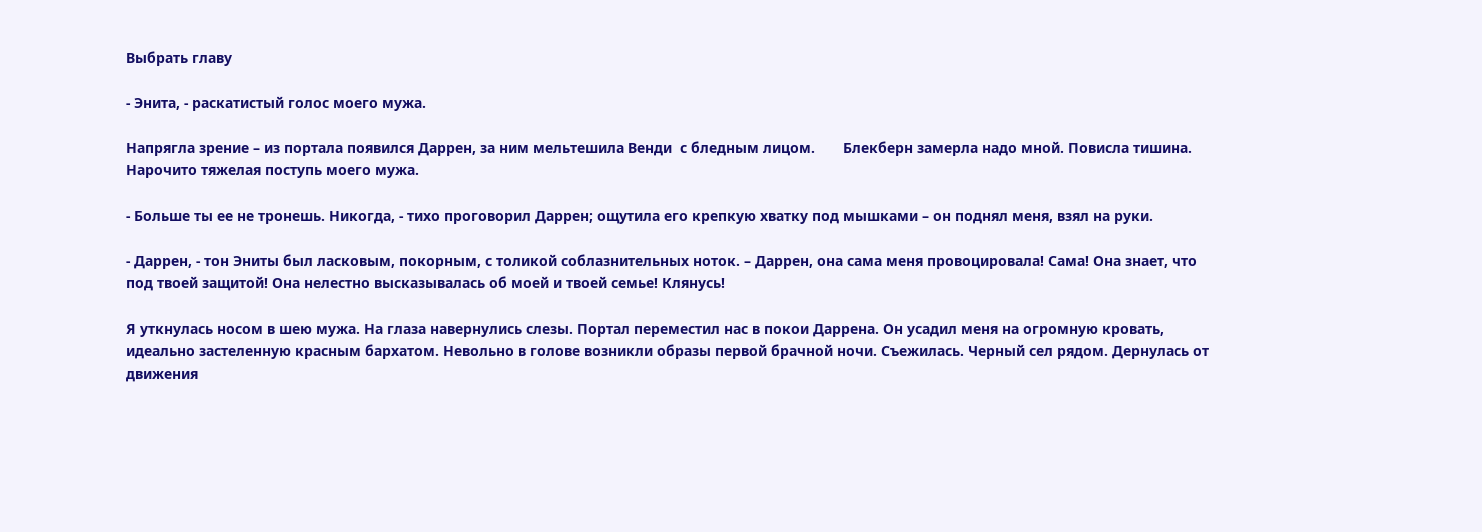Выбрать главу

- Энита, - раскатистый голос моего мужа.

Напрягла зрение – из портала появился Даррен, за ним мельтешила Венди  с бледным лицом.       Блекберн замерла надо мной. Повисла тишина.  Нарочито тяжелая поступь моего мужа.

- Больше ты ее не тронешь. Никогда, - тихо проговорил Даррен; ощутила его крепкую хватку под мышками – он поднял меня, взял на руки.

- Даррен, - тон Эниты был ласковым, покорным, с толикой соблазнительных ноток. – Даррен, она сама меня провоцировала! Сама! Она знает, что под твоей защитой! Она нелестно высказывалась об моей и твоей семье! Клянусь!

Я уткнулась носом в шею мужа. На глаза навернулись слезы. Портал переместил нас в покои Даррена. Он усадил меня на огромную кровать, идеально застеленную красным бархатом. Невольно в голове возникли образы первой брачной ночи. Съежилась. Черный сел рядом. Дернулась от движения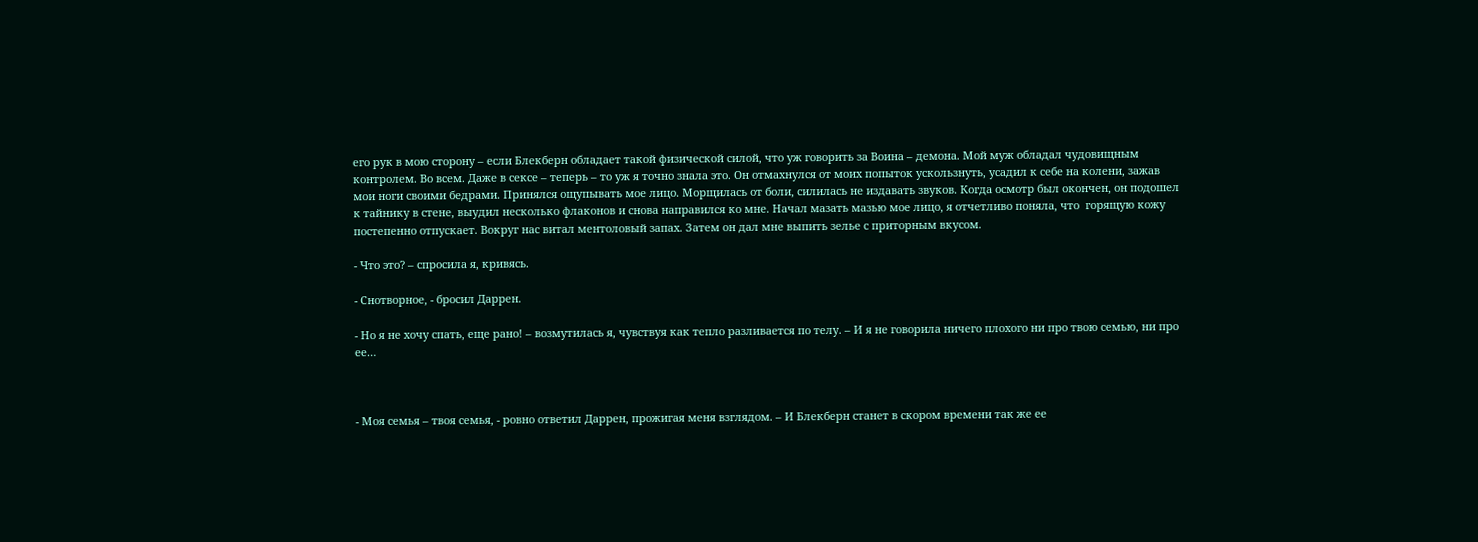его рук в мою сторону – если Блекберн обладает такой физической силой, что уж говорить за Воина – демона. Мой муж обладал чудовищным контролем. Во всем. Даже в сексе – теперь – то уж я точно знала это. Он отмахнулся от моих попыток ускользнуть, усадил к себе на колени, зажав мои ноги своими бедрами. Принялся ощупывать мое лицо. Морщилась от боли, силилась не издавать звуков. Когда осмотр был окончен, он подошел к тайнику в стене, выудил несколько флаконов и снова направился ко мне. Начал мазать мазью мое лицо, я отчетливо поняла, что  горящую кожу постепенно отпускает. Вокруг нас витал ментоловый запах. Затем он дал мне выпить зелье с приторным вкусом.

- Что это? – спросила я, кривясь.

- Снотворное, - бросил Даррен.

- Но я не хочу спать, еще рано! – возмутилась я, чувствуя как тепло разливается по телу. – И я не говорила ничего плохого ни про твою семью, ни про ее…



- Моя семья – твоя семья, - ровно ответил Даррен, прожигая меня взглядом. – И Блекберн станет в скором времени так же ее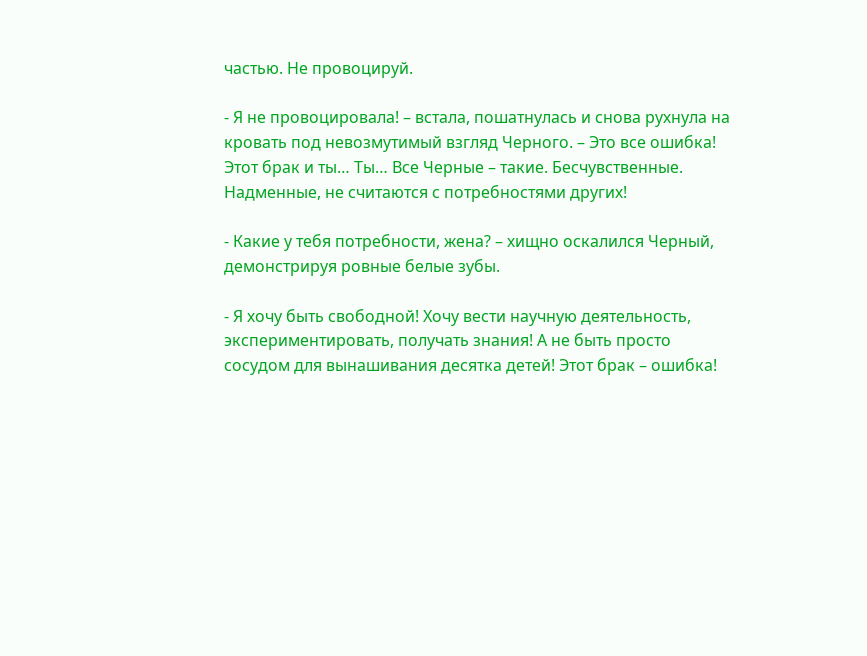частью. Не провоцируй.

- Я не провоцировала! – встала, пошатнулась и снова рухнула на кровать под невозмутимый взгляд Черного. – Это все ошибка! Этот брак и ты… Ты… Все Черные – такие. Бесчувственные. Надменные, не считаются с потребностями других!

- Какие у тебя потребности, жена? – хищно оскалился Черный, демонстрируя ровные белые зубы.

- Я хочу быть свободной! Хочу вести научную деятельность, экспериментировать, получать знания! А не быть просто сосудом для вынашивания десятка детей! Этот брак – ошибка!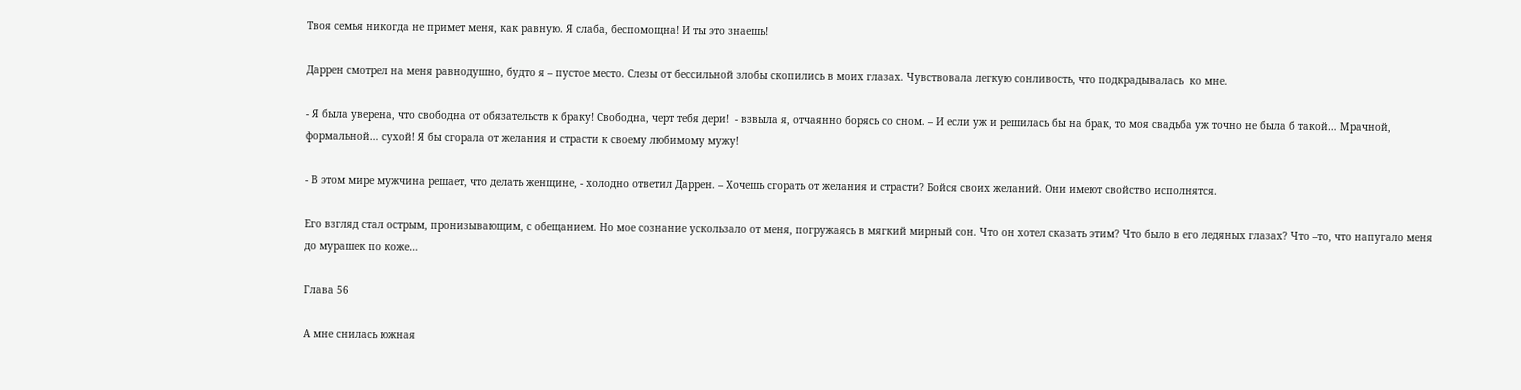Твоя семья никогда не примет меня, как равную. Я слаба, беспомощна! И ты это знаешь!

Даррен смотрел на меня равнодушно, будто я – пустое место. Слезы от бессильной злобы скопились в моих глазах. Чувствовала легкую сонливость, что подкрадывалась  ко мне.

- Я была уверена, что свободна от обязательств к браку! Свободна, черт тебя дери!  - взвыла я, отчаянно борясь со сном. – И если уж и решилась бы на брак, то моя свадьба уж точно не была б такой… Мрачной, формальной… сухой! Я бы сгорала от желания и страсти к своему любимому мужу!

- В этом мире мужчина решает, что делать женщине, - холодно ответил Даррен. – Хочешь сгорать от желания и страсти? Бойся своих желаний. Они имеют свойство исполнятся.

Его взгляд стал острым, пронизывающим, с обещанием. Но мое сознание ускользало от меня, погружаясь в мягкий мирный сон. Что он хотел сказать этим? Что было в его ледяных глазах? Что –то, что напугало меня до мурашек по коже…

Глава 56

А мне снилась южная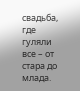свадьба, где гуляли все – от стара до млада.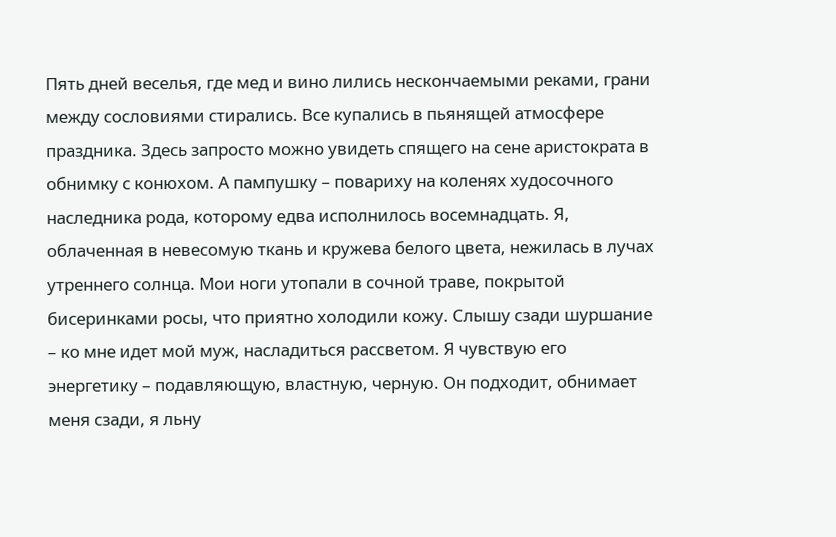Пять дней веселья, где мед и вино лились нескончаемыми реками, грани между сословиями стирались. Все купались в пьянящей атмосфере праздника. Здесь запросто можно увидеть спящего на сене аристократа в обнимку с конюхом. А пампушку – повариху на коленях худосочного наследника рода, которому едва исполнилось восемнадцать. Я, облаченная в невесомую ткань и кружева белого цвета, нежилась в лучах утреннего солнца. Мои ноги утопали в сочной траве, покрытой бисеринками росы, что приятно холодили кожу. Слышу сзади шуршание – ко мне идет мой муж, насладиться рассветом. Я чувствую его энергетику – подавляющую, властную, черную. Он подходит, обнимает меня сзади, я льну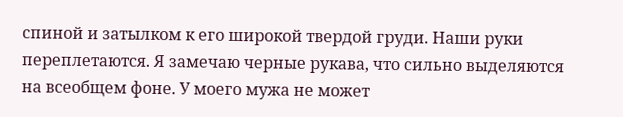спиной и затылком к его широкой твердой груди. Наши руки переплетаются. Я замечаю черные рукава, что сильно выделяются на всеобщем фоне. У моего мужа не может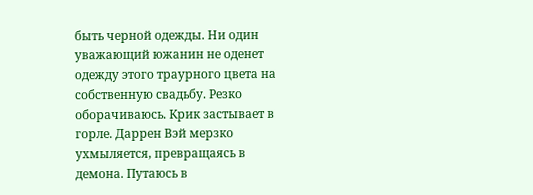быть черной одежды. Ни один уважающий южанин не оденет одежду этого траурного цвета на собственную свадьбу. Резко оборачиваюсь. Крик застывает в горле. Даррен Вэй мерзко ухмыляется, превращаясь в демона. Путаюсь в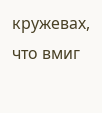кружевах, что вмиг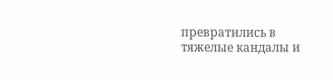превратились в тяжелые кандалы и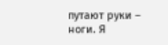путают руки – ноги. Я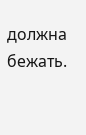должна бежать.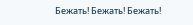Бежать! Бежать! Бежать!